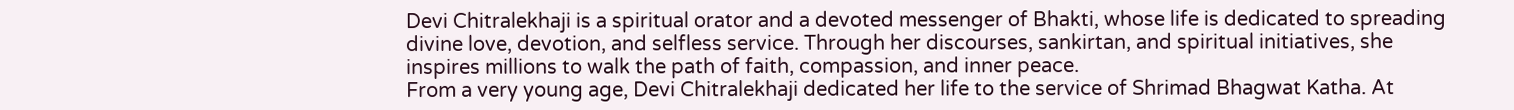Devi Chitralekhaji is a spiritual orator and a devoted messenger of Bhakti, whose life is dedicated to spreading divine love, devotion, and selfless service. Through her discourses, sankirtan, and spiritual initiatives, she inspires millions to walk the path of faith, compassion, and inner peace.
From a very young age, Devi Chitralekhaji dedicated her life to the service of Shrimad Bhagwat Katha. At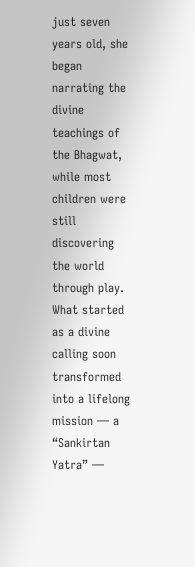just seven years old, she began narrating the divine teachings of the Bhagwat, while most children were still discovering the world through play. What started as a divine calling soon transformed into a lifelong mission — a “Sankirtan Yatra” —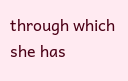through which she has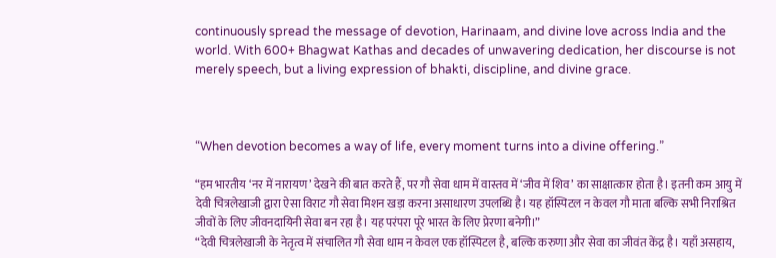continuously spread the message of devotion, Harinaam, and divine love across India and the world. With 600+ Bhagwat Kathas and decades of unwavering dedication, her discourse is not merely speech, but a living expression of bhakti, discipline, and divine grace.



“When devotion becomes a way of life, every moment turns into a divine offering.”

“हम भारतीय ‘नर में नारायण’ देखने की बात करते हैं, पर गौ सेवा धाम में वास्तव में ‘जीव में शिव’ का साक्षात्कार होता है। इतनी कम आयु में देवी चित्रलेखाजी द्वारा ऐसा विराट गौ सेवा मिशन खड़ा करना असाधारण उपलब्धि है। यह हॉस्पिटल न केवल गौ माता बल्कि सभी निराश्रित जीवों के लिए जीवनदायिनी सेवा बन रहा है। यह परंपरा पूरे भारत के लिए प्रेरणा बनेगी।”
“देवी चित्रलेखाजी के नेतृत्व में संचालित गौ सेवा धाम न केवल एक हॉस्पिटल है, बल्कि करुणा और सेवा का जीवंत केंद्र है। यहाँ असहाय,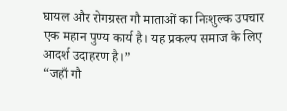घायल और रोगग्रस्त गौ माताओं का निःशुल्क उपचार एक महान पुण्य कार्य है। यह प्रकल्प समाज के लिए आदर्श उदाहरण है।”
“जहाँ गौ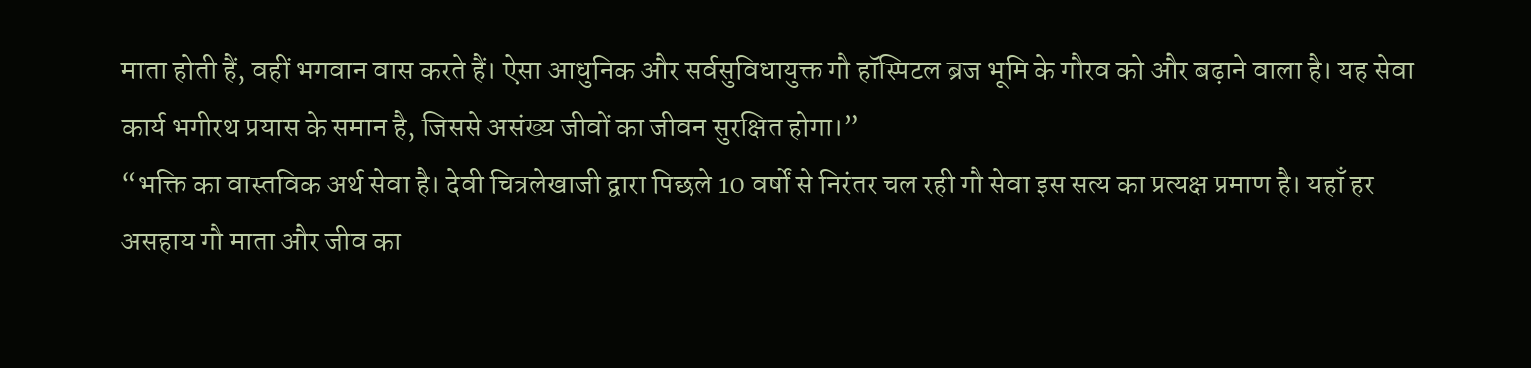माता होती हैं, वहीं भगवान वास करते हैं। ऐसा आधुनिक और सर्वसुविधायुक्त गौ हॉस्पिटल ब्रज भूमि के गौरव को और बढ़ाने वाला है। यह सेवा कार्य भगीरथ प्रयास के समान है, जिससे असंख्य जीवों का जीवन सुरक्षित होगा।”
“भक्ति का वास्तविक अर्थ सेवा है। देवी चित्रलेखाजी द्वारा पिछले 10 वर्षों से निरंतर चल रही गौ सेवा इस सत्य का प्रत्यक्ष प्रमाण है। यहाँ हर असहाय गौ माता और जीव का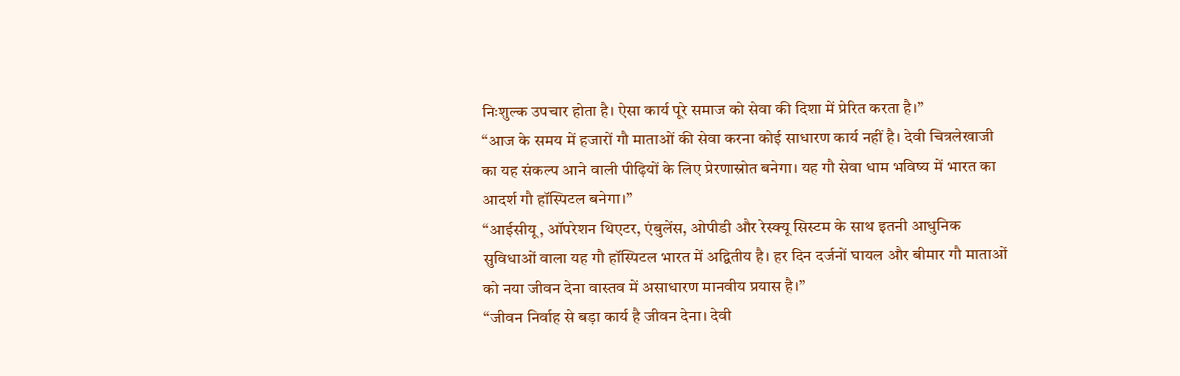निःशुल्क उपचार होता है। ऐसा कार्य पूरे समाज को सेवा की दिशा में प्रेरित करता है।”
“आज के समय में हजारों गौ माताओं की सेवा करना कोई साधारण कार्य नहीं है। देवी चित्रलेखाजी का यह संकल्प आने वाली पीढ़ियों के लिए प्रेरणास्रोत बनेगा। यह गौ सेवा धाम भविष्य में भारत का आदर्श गौ हॉस्पिटल बनेगा।”
“आईसीयू, ऑपरेशन थिएटर, एंबुलेंस, ओपीडी और रेस्क्यू सिस्टम के साथ इतनी आधुनिक सुविधाओं वाला यह गौ हॉस्पिटल भारत में अद्वितीय है। हर दिन दर्जनों घायल और बीमार गौ माताओं को नया जीवन देना वास्तव में असाधारण मानवीय प्रयास है।”
“जीवन निर्वाह से बड़ा कार्य है जीवन देना। देवी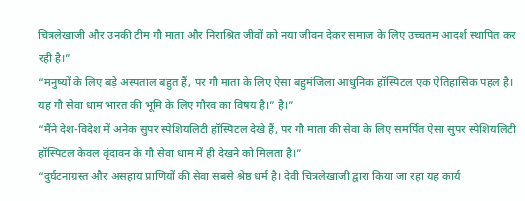चित्रलेखाजी और उनकी टीम गौ माता और निराश्रित जीवों को नया जीवन देकर समाज के लिए उच्चतम आदर्श स्थापित कर रही है।”
“मनुष्यों के लिए बड़े अस्पताल बहुत हैं, पर गौ माता के लिए ऐसा बहुमंजिला आधुनिक हॉस्पिटल एक ऐतिहासिक पहल है। यह गौ सेवा धाम भारत की भूमि के लिए गौरव का विषय है।” है।”
“मैंने देश-विदेश में अनेक सुपर स्पेशियलिटी हॉस्पिटल देखे हैं, पर गौ माता की सेवा के लिए समर्पित ऐसा सुपर स्पेशियलिटी हॉस्पिटल केवल वृंदावन के गौ सेवा धाम में ही देखने को मिलता है।”
“दुर्घटनाग्रस्त और असहाय प्राणियों की सेवा सबसे श्रेष्ठ धर्म है। देवी चित्रलेखाजी द्वारा किया जा रहा यह कार्य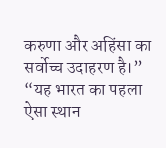करुणा और अहिंसा का सर्वोच्च उदाहरण है।”
“यह भारत का पहला ऐसा स्थान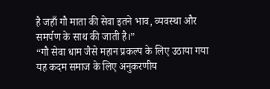है जहाँ गौ माता की सेवा इतने भाव, व्यवस्था और समर्पण के साथ की जाती है।”
“गौ सेवा धाम जैसे महान प्रकल्प के लिए उठाया गया यह कदम समाज के लिए अनुकरणीय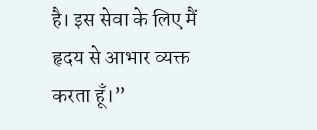है। इस सेवा के लिए मैं हृदय से आभार व्यक्त करता हूँ।”